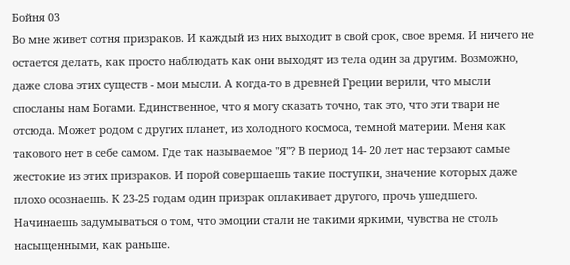Бойня 03
Во мне живет сотня призраков. И каждый из них выходит в свой срок, свое время. И ничего не остается делать, как просто наблюдать как они выходят из тела один за другим. Возможно, даже слова этих существ - мои мысли. А когда-то в древней Греции верили, что мысли спосланы нам Богами. Единственное, что я могу сказать точно, так это, что эти твари не отсюда. Может родом с других планет, из холодного космоса, темной материи. Меня как такового нет в себе самом. Где так называемое "Я"? В период 14- 20 лет нас терзают самые жестокие из этих призраков. И порой совершаешь такие поступки, значение которых даже плохо осознаешь. К 23-25 годам один призрак оплакивает другого, прочь ушедшего. Начинаешь задумываться о том, что эмоции стали не такими яркими, чувства не столь насыщенными, как раньше.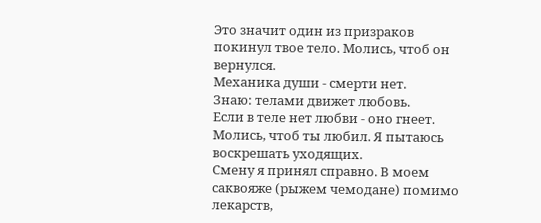Это значит один из призраков покинул твое тело. Молись, чтоб он вернулся.
Механика души - смерти нет.
Знаю: телами движет любовь.
Если в теле нет любви - оно гнеет.
Молись, чтоб ты любил. Я пытаюсь воскрешать уходящих.
Смену я принял справно. В моем саквояже (рыжем чемодане) помимо лекарств,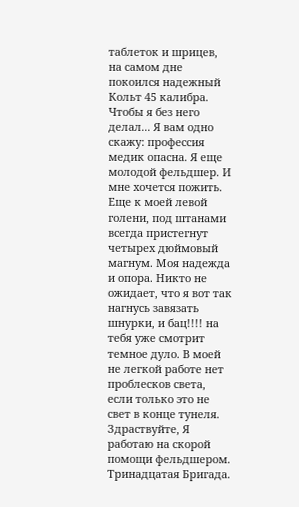таблеток и шрицев, на самом дне покоился надежный Кольт 45 калибра. Чтобы я без него делал... Я вам одно скажу: профессия медик опасна. Я еще молодой фельдшер. И мне хочется пожить.
Еще к моей левой голени, под штанами всегда пристегнут четырех дюймовый магнум. Моя надежда и опора. Никто не ожидает, что я вот так нагнусь завязать шнурки, и бац!!!! на тебя уже смотрит темное дуло. В моей не легкой работе нет проблесков света, если только это не свет в конце тунеля.
Здраствуйте, Я работаю на скорой помощи фельдшером. Тринадцатая Бригада.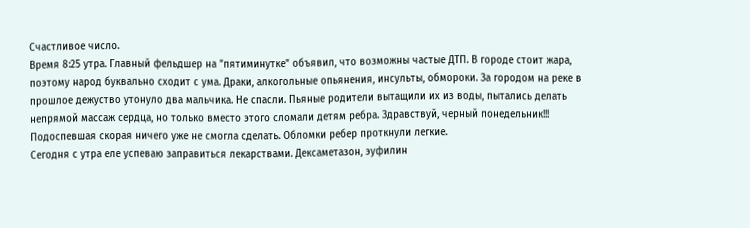Счастливое число.
Время 8:25 утра. Главный фельдшер на "пятиминутке" объявил, что возможны частые ДТП. В городе стоит жара, поэтому народ буквально сходит с ума. Драки, алкогольные опьянения, инсульты, обмороки. За городом на реке в прошлое дежуство утонуло два мальчика. Не спасли. Пьяные родители вытащили их из воды, пытались делать непрямой массаж сердца, но только вместо этого сломали детям ребра. Здравствуй, черный понедельник!!! Подоспевшая скорая ничего уже не смогла сделать. Обломки ребер проткнули легкие.
Сегодня с утра еле успеваю заправиться лекарствами. Дексаметазон, эуфилин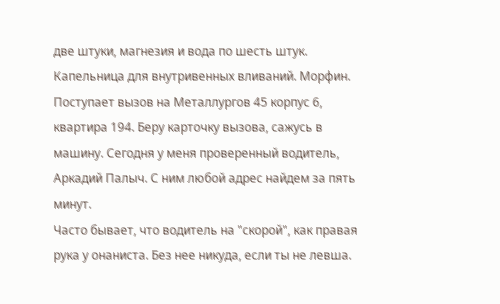две штуки, магнезия и вода по шесть штук. Капельница для внутривенных вливаний. Морфин.
Поступает вызов на Металлургов 45 корпус 6, квартира 194. Беру карточку вызова, сажусь в машину. Сегодня у меня проверенный водитель, Аркадий Палыч. С ним любой адрес найдем за пять минут.
Часто бывает, что водитель на "скорой", как правая рука у онаниста. Без нее никуда, если ты не левша.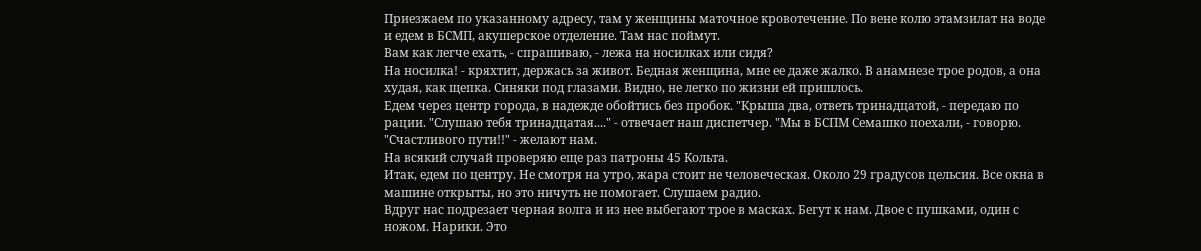Приезжаем по указанному адресу, там у женщины маточное кровотечение. По вене колю этамзилат на воде и едем в БСМП, акушерское отделение. Там нас поймут.
Вам как легче ехать, - спрашиваю, - лежа на носилках или сидя?
На носилка! - кряхтит, держась за живот. Бедная женщина, мне ее даже жалко. В анамнезе трое родов, а она худая, как щепка. Синяки под глазами. Видно, не легко по жизни ей пришлось.
Едем через центр города, в надежде обойтись без пробок. "Крыша два, ответь тринадцатой, - передаю по рации. "Слушаю тебя тринадцатая...." - отвечает наш диспетчер. "Мы в БСПМ Семашко поехали, - говорю. "Счастливого пути!!" - желают нам.
На всякий случай проверяю еще раз патроны 45 Кольта.
Итак, едем по центру. Не смотря на утро, жара стоит не человеческая. Около 29 градусов цельсия. Все окна в машине открыты, но это ничуть не помогает. Слушаем радио.
Вдруг нас подрезает черная волга и из нее выбегают трое в масках. Бегут к нам. Двое с пушками, один с ножом. Нарики. Это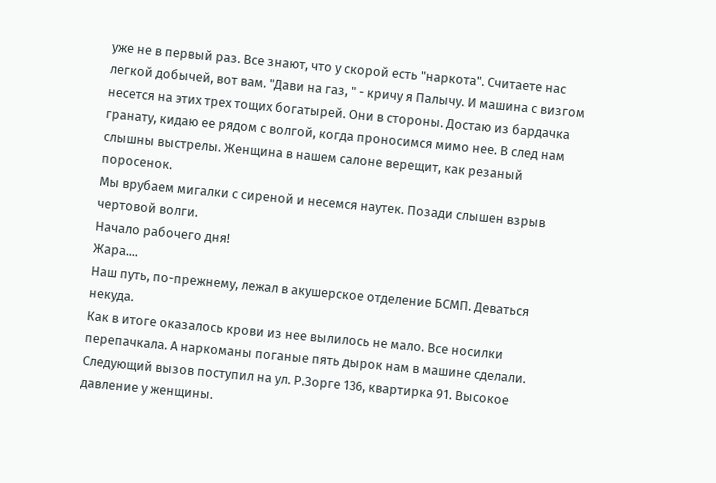уже не в первый раз. Все знают, что у скорой есть "наркота". Считаете нас легкой добычей, вот вам. "Дави на газ, " - кричу я Палычу. И машина с визгом несется на этих трех тощих богатырей. Они в стороны. Достаю из бардачка гранату, кидаю ее рядом с волгой, когда проносимся мимо нее. В след нам слышны выстрелы. Женщина в нашем салоне верещит, как резаный поросенок.
Мы врубаем мигалки с сиреной и несемся наутек. Позади слышен взрыв чертовой волги.
Начало рабочего дня!
Жара....
Наш путь, по-прежнему, лежал в акушерское отделение БСМП. Деваться некуда.
Как в итоге оказалось крови из нее вылилось не мало. Все носилки перепачкала. А наркоманы поганые пять дырок нам в машине сделали.
Следующий вызов поступил на ул. Р.Зорге 136, квартирка 91. Высокое давление у женщины.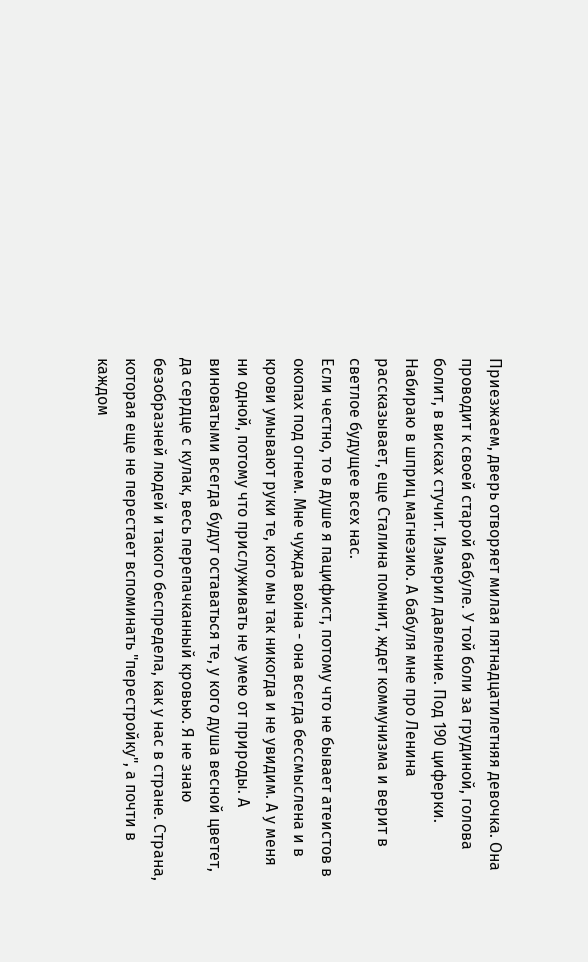Приезжаем, дверь отворяет милая пятнадцатилетняя девочка. Она проводит к своей старой бабуле. У той боли за грудиной, голова болит, в висках стучит. Измерил давление. Под 190 циферки.
Набираю в шприц магнезию. А бабуля мне про Ленина рассказывает, еще Сталина помнит, ждет коммунизма и верит в светлое будущее всех нас.
Если честно, то в душе я пацифист, потому что не бывает атеистов в окопах под огнем. Мне чужда война - она всегда бессмыслена и в крови умывают руки те, кого мы так никогда и не увидим. А у меня ни одной, потому что прислуживать не умею от природы. А виноватыми всегда будут оставаться те, у кого душа весной цветет, да сердце с кулак, весь перепачканный кровью. Я не знаю безобразней людей и такого беспредела, как у нас в стране. Страна, которая еще не перестает вспоминать "перестройку", а почти в каждом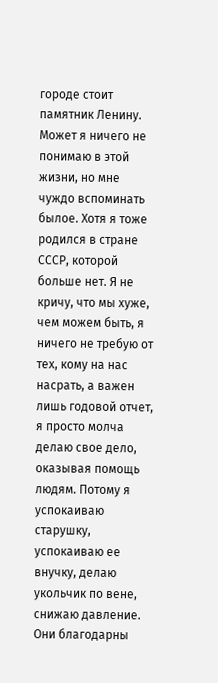городе стоит памятник Ленину.
Может я ничего не понимаю в этой жизни, но мне чуждо вспоминать былое. Хотя я тоже родился в стране СССР, которой больше нет. Я не кричу, что мы хуже, чем можем быть, я ничего не требую от тех, кому на нас насрать, а важен лишь годовой отчет, я просто молча делаю свое дело, оказывая помощь людям. Потому я успокаиваю старушку, успокаиваю ее внучку, делаю укольчик по вене, снижаю давление. Они благодарны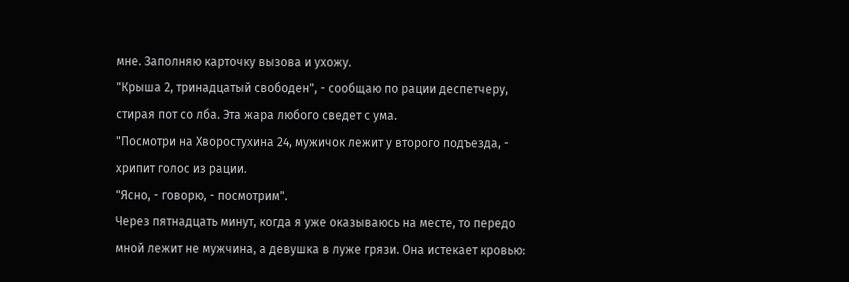мне. Заполняю карточку вызова и ухожу.
"Крыша 2, тринадцатый свободен", - сообщаю по рации деспетчеру, стирая пот со лба. Эта жара любого сведет с ума.
"Посмотри на Хворостухина 24, мужичок лежит у второго подъезда, - хрипит голос из рации.
"Ясно, - говорю, - посмотрим".
Через пятнадцать минут, когда я уже оказываюсь на месте, то передо мной лежит не мужчина, а девушка в луже грязи. Она истекает кровью: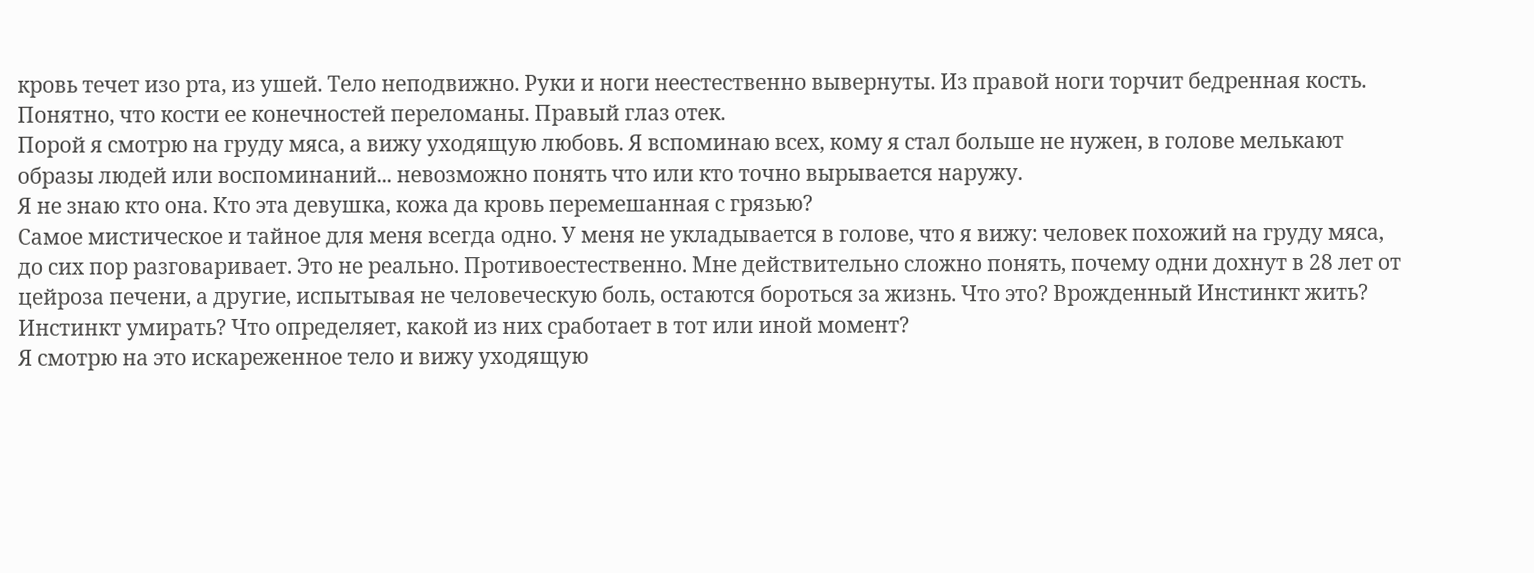кровь течет изо рта, из ушей. Тело неподвижно. Руки и ноги неестественно вывернуты. Из правой ноги торчит бедренная кость. Понятно, что кости ее конечностей переломаны. Правый глаз отек.
Порой я смотрю на груду мяса, а вижу уходящую любовь. Я вспоминаю всех, кому я стал больше не нужен, в голове мелькают образы людей или воспоминаний... невозможно понять что или кто точно вырывается наружу.
Я не знаю кто она. Кто эта девушка, кожа да кровь перемешанная с грязью?
Самое мистическое и тайное для меня всегда одно. У меня не укладывается в голове, что я вижу: человек похожий на груду мяса, до сих пор разговаривает. Это не реально. Противоестественно. Мне действительно сложно понять, почему одни дохнут в 28 лет от цейроза печени, а другие, испытывая не человеческую боль, остаются бороться за жизнь. Что это? Врожденный Инстинкт жить? Инстинкт умирать? Что определяет, какой из них сработает в тот или иной момент?
Я смотрю на это искареженное тело и вижу уходящую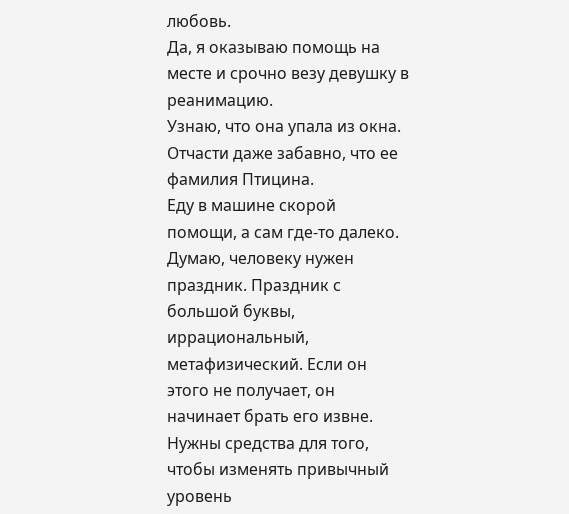любовь.
Да, я оказываю помощь на месте и срочно везу девушку в реанимацию.
Узнаю, что она упала из окна. Отчасти даже забавно, что ее фамилия Птицина.
Еду в машине скорой помощи, а сам где-то далеко.
Думаю, человеку нужен праздник. Праздник с большой буквы, иррациональный, метафизический. Если он этого не получает, он начинает брать его извне. Нужны средства для того, чтобы изменять привычный уровень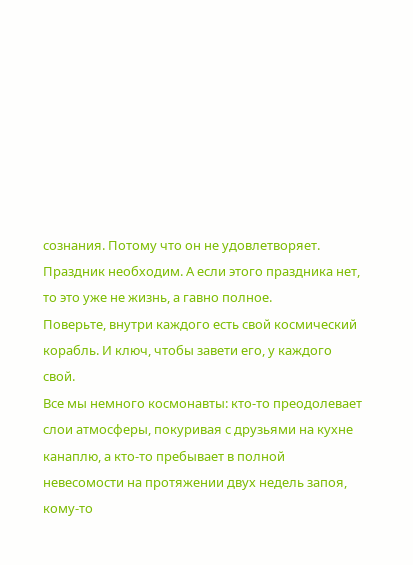сознания. Потому что он не удовлетворяет. Праздник необходим. А если этого праздника нет, то это уже не жизнь, а гавно полное.
Поверьте, внутри каждого есть свой космический корабль. И ключ, чтобы завети его, у каждого свой.
Все мы немного космонавты: кто-то преодолевает слои атмосферы, покуривая с друзьями на кухне канаплю, а кто-то пребывает в полной невесомости на протяжении двух недель запоя, кому-то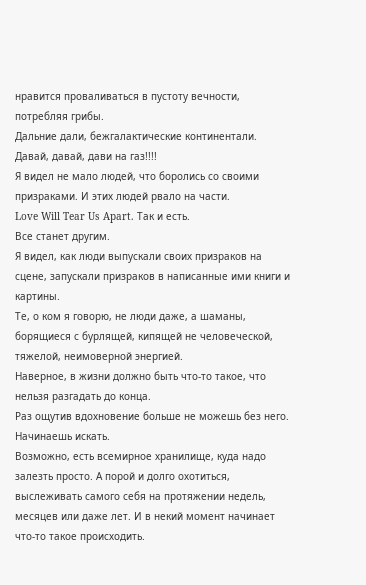нравится проваливаться в пустоту вечности, потребляя грибы.
Дальние дали, бежгалактические континентали. Давай, давай, дави на газ!!!!
Я видел не мало людей, что боролись со своими призраками. И этих людей рвало на части.
Love Will Tear Us Apart. Так и есть.
Все станет другим.
Я видел, как люди выпускали своих призраков на сцене, запускали призраков в написанные ими книги и картины.
Те, о ком я говорю, не люди даже, а шаманы, борящиеся с бурлящей, кипящей не человеческой, тяжелой, неимоверной энергией.
Наверное, в жизни должно быть что-то такое, что нельзя разгадать до конца.
Раз ощутив вдохновение больше не можешь без него. Начинаешь искать.
Возможно, есть всемирное хранилище, куда надо залезть просто. А порой и долго охотиться, выслеживать самого себя на протяжении недель, месяцев или даже лет. И в некий момент начинает что-то такое происходить.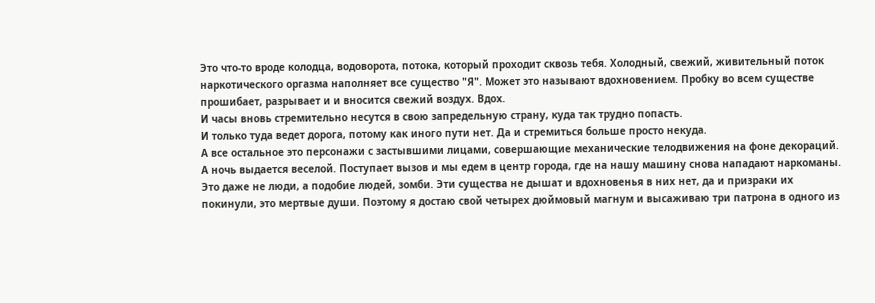Это что-то вроде колодца, водоворота, потока, который проходит сквозь тебя. Холодный, свежий, живительный поток наркотического оргазма наполняет все существо "Я". Может это называют вдохновением. Пробку во всем существе прошибает, разрывает и и вносится свежий воздух. Вдох.
И часы вновь стремительно несутся в свою запредельную страну, куда так трудно попасть.
И только туда ведет дорога, потому как иного пути нет. Да и стремиться больше просто некуда.
А все остальное это персонажи с застывшими лицами, совершающие механические телодвижения на фоне декораций.
А ночь выдается веселой. Поступает вызов и мы едем в центр города, где на нашу машину снова нападают наркоманы. Это даже не люди, а подобие людей, зомби. Эти существа не дышат и вдохновенья в них нет, да и призраки их покинули, это мертвые души. Поэтому я достаю свой четырех дюймовый магнум и высаживаю три патрона в одного из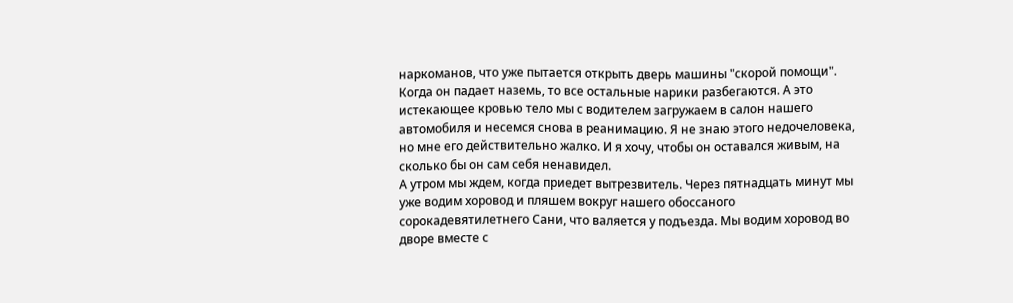наркоманов, что уже пытается открыть дверь машины "скорой помощи". Когда он падает наземь, то все остальные нарики разбегаются. А это истекающее кровью тело мы с водителем загружаем в салон нашего автомобиля и несемся снова в реанимацию. Я не знаю этого недочеловека, но мне его действительно жалко. И я хочу, чтобы он оставался живым, на сколько бы он сам себя ненавидел.
А утром мы ждем, когда приедет вытрезвитель. Через пятнадцать минут мы уже водим хоровод и пляшем вокруг нашего обоссаного сорокадевятилетнего Сани, что валяется у подъезда. Мы водим хоровод во дворе вместе с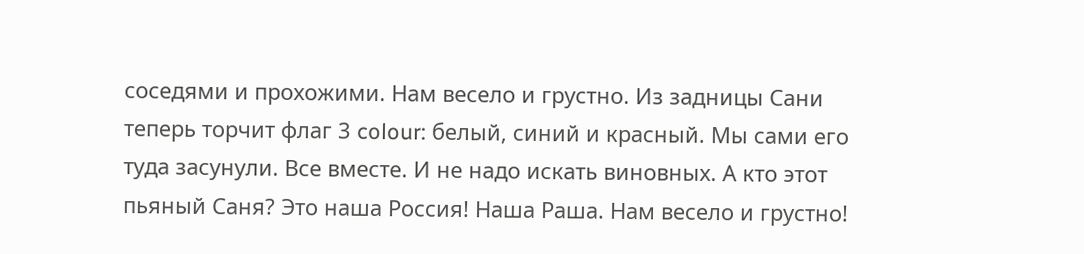соседями и прохожими. Нам весело и грустно. Из задницы Сани теперь торчит флаг 3 colour: белый, синий и красный. Мы сами его туда засунули. Все вместе. И не надо искать виновных. А кто этот пьяный Саня? Это наша Россия! Наша Раша. Нам весело и грустно!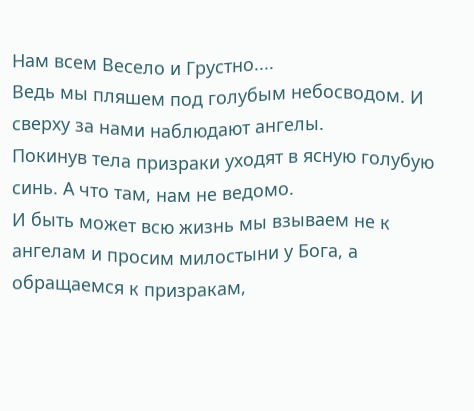Нам всем Весело и Грустно....
Bедь мы пляшем под голубым небосводом. И сверху за нами наблюдают ангелы.
Покинув тела призраки уходят в ясную голубую синь. А что там, нам не ведомо.
И быть может всю жизнь мы взываем не к ангелам и просим милостыни у Бога, а обращаемся к призракам,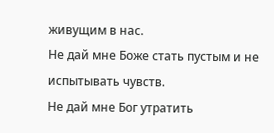живущим в нас.
Не дай мне Боже стать пустым и не испытывать чувств.
Не дай мне Бог утратить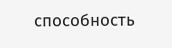способность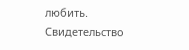любить.
Свидетельство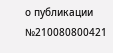о публикации №210080800421